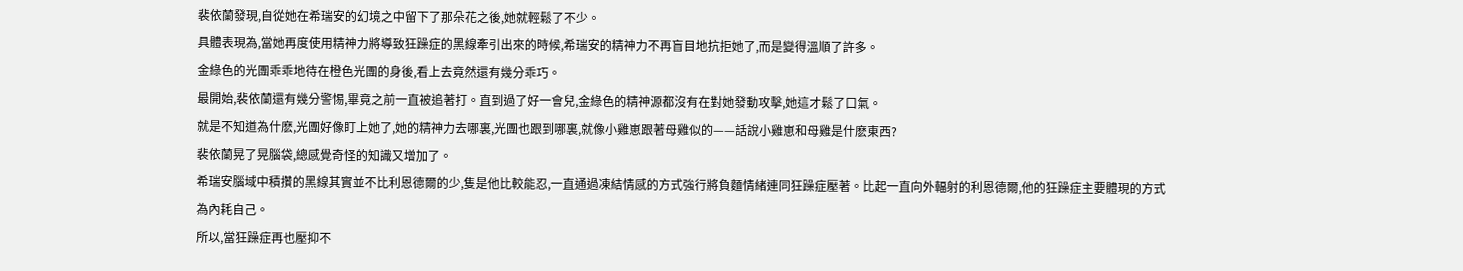裴依蘭發現,自從她在希瑞安的幻境之中留下了那朵花之後,她就輕鬆了不少。
具體表現為,當她再度使用精神力將導致狂躁症的黑線牽引出來的時候,希瑞安的精神力不再盲目地抗拒她了,而是變得溫順了許多。
金綠色的光團乖乖地待在橙色光團的身後,看上去竟然還有幾分乖巧。
最開始,裴依蘭還有幾分警惕,畢竟之前一直被追著打。直到過了好一會兒,金綠色的精神源都沒有在對她發動攻擊,她這才鬆了口氣。
就是不知道為什麽,光團好像盯上她了,她的精神力去哪裏,光團也跟到哪裏,就像小雞崽跟著母雞似的——話說小雞崽和母雞是什麽東西?
裴依蘭晃了晃腦袋,總感覺奇怪的知識又增加了。
希瑞安腦域中積攢的黑線其實並不比利恩德爾的少,隻是他比較能忍,一直通過凍結情感的方式強行將負麵情緒連同狂躁症壓著。比起一直向外輻射的利恩德爾,他的狂躁症主要體現的方式為內耗自己。
所以,當狂躁症再也壓抑不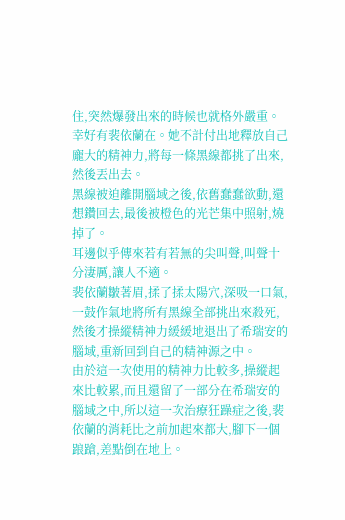住,突然爆發出來的時候也就格外嚴重。
幸好有裴依蘭在。她不計付出地釋放自己龐大的精神力,將每一條黑線都挑了出來,然後丟出去。
黑線被迫離開腦域之後,依舊蠢蠢欲動,還想鑽回去,最後被橙色的光芒集中照射,燒掉了。
耳邊似乎傳來若有若無的尖叫聲,叫聲十分淒厲,讓人不適。
裴依蘭皺著眉,揉了揉太陽穴,深吸一口氣,一鼓作氣地將所有黑線全部挑出來殺死,然後才操縱精神力緩緩地退出了希瑞安的腦域,重新回到自己的精神源之中。
由於這一次使用的精神力比較多,操縱起來比較累,而且還留了一部分在希瑞安的腦域之中,所以這一次治療狂躁症之後,裴依蘭的消耗比之前加起來都大,腳下一個踉蹌,差點倒在地上。